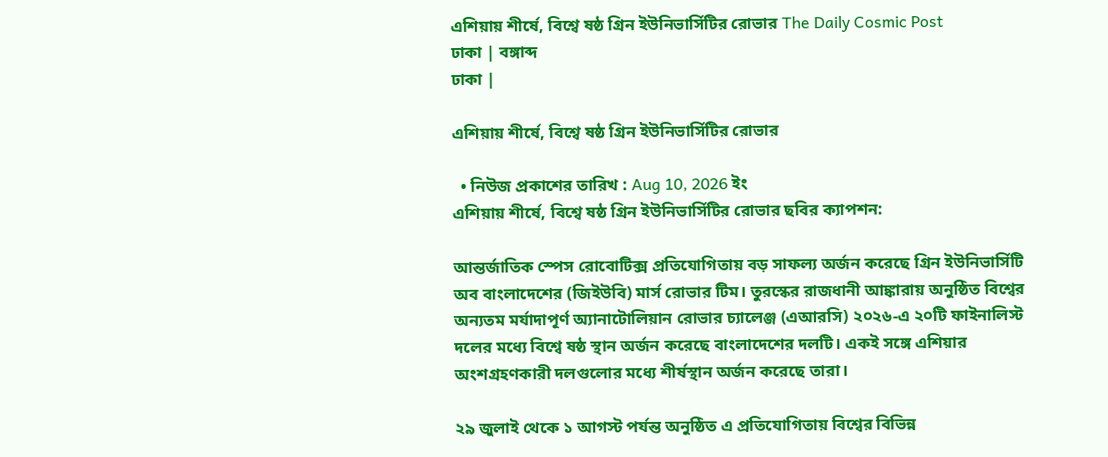এশিয়ায় শীর্ষে, বিশ্বে ষষ্ঠ গ্রিন ইউনিভার্সিটির রোভার The Daily Cosmic Post
ঢাকা | বঙ্গাব্দ
ঢাকা |

এশিয়ায় শীর্ষে, বিশ্বে ষষ্ঠ গ্রিন ইউনিভার্সিটির রোভার

  • নিউজ প্রকাশের তারিখ : Aug 10, 2026 ইং
এশিয়ায় শীর্ষে, বিশ্বে ষষ্ঠ গ্রিন ইউনিভার্সিটির রোভার ছবির ক্যাপশন:

আন্তর্জাতিক স্পেস রোবোটিক্স প্রতিযোগিতায় বড় সাফল্য অর্জন করেছে গ্রিন ইউনিভার্সিটি অব বাংলাদেশের (জিইউবি) মার্স রোভার টিম। তুরস্কের রাজধানী আঙ্কারায় অনুষ্ঠিত বিশ্বের অন্যতম মর্যাদাপূর্ণ অ্যানাটোলিয়ান রোভার চ্যালেঞ্জ (এআরসি) ২০২৬-এ ২০টি ফাইনালিস্ট দলের মধ্যে বিশ্বে ষষ্ঠ স্থান অর্জন করেছে বাংলাদেশের দলটি। একই সঙ্গে এশিয়ার অংশগ্রহণকারী দলগুলোর মধ্যে শীর্ষস্থান অর্জন করেছে তারা।

২৯ জুলাই থেকে ১ আগস্ট পর্যন্ত অনুষ্ঠিত এ প্রতিযোগিতায় বিশ্বের বিভিন্ন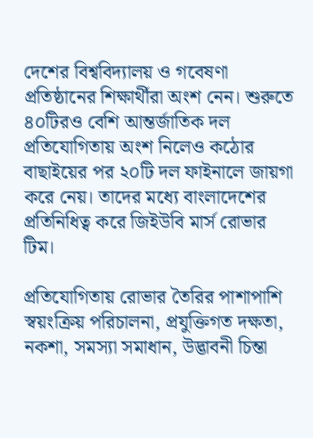দেশের বিশ্ববিদ্যালয় ও গবেষণা প্রতিষ্ঠানের শিক্ষার্থীরা অংশ নেন। শুরুতে ৪০টিরও বেশি আন্তর্জাতিক দল প্রতিযোগিতায় অংশ নিলেও কঠোর বাছাইয়ের পর ২০টি দল ফাইনালে জায়গা করে নেয়। তাদের মধ্যে বাংলাদেশের প্রতিনিধিত্ব করে জিইউবি মার্স রোভার টিম।

প্রতিযোগিতায় রোভার তৈরির পাশাপাশি স্বয়ংক্রিয় পরিচালনা, প্রযুক্তিগত দক্ষতা, নকশা, সমস্যা সমাধান, উদ্ভাবনী চিন্তা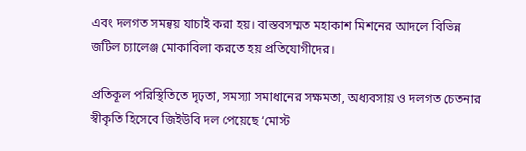এবং দলগত সমন্বয় যাচাই করা হয়। বাস্তবসম্মত মহাকাশ মিশনের আদলে বিভিন্ন জটিল চ্যালেঞ্জ মোকাবিলা করতে হয় প্রতিযোগীদের।

প্রতিকূল পরিস্থিতিতে দৃঢ়তা, সমস্যা সমাধানের সক্ষমতা, অধ্যবসায় ও দলগত চেতনার স্বীকৃতি হিসেবে জিইউবি দল পেয়েছে ‘মোস্ট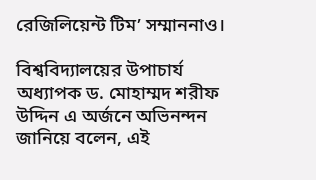রেজিলিয়েন্ট টিম’ সম্মাননাও।

বিশ্ববিদ্যালয়ের উপাচার্য অধ্যাপক ড. মোহাম্মদ শরীফ উদ্দিন এ অর্জনে অভিনন্দন জানিয়ে বলেন, এই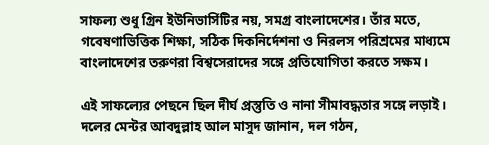সাফল্য শুধু গ্রিন ইউনিভার্সিটির নয়, সমগ্র বাংলাদেশের। তাঁর মতে, গবেষণাভিত্তিক শিক্ষা, সঠিক দিকনির্দেশনা ও নিরলস পরিশ্রমের মাধ্যমে বাংলাদেশের তরুণরা বিশ্বসেরাদের সঙ্গে প্রতিযোগিতা করতে সক্ষম।

এই সাফল্যের পেছনে ছিল দীর্ঘ প্রস্তুতি ও নানা সীমাবদ্ধতার সঙ্গে লড়াই। দলের মেন্টর আবদুল্লাহ আল মাসুদ জানান, দল গঠন,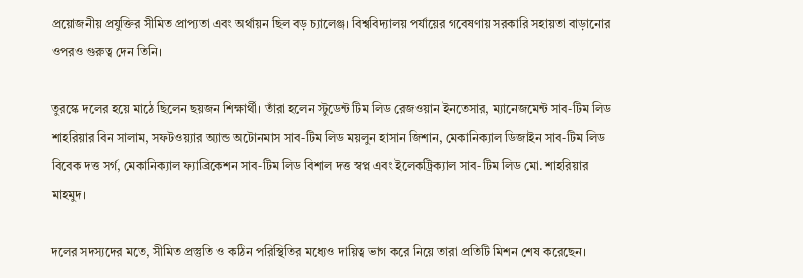প্রয়োজনীয় প্রযুক্তির সীমিত প্রাপ্যতা এবং অর্থায়ন ছিল বড় চ্যালেঞ্জ। বিশ্ববিদ্যালয় পর্যায়ের গবেষণায় সরকারি সহায়তা বাড়ানোর ওপরও গুরুত্ব দেন তিনি।

তুরস্কে দলের হয়ে মাঠে ছিলেন ছয়জন শিক্ষার্থী। তাঁরা হলেন স্টুডেন্ট টিম লিড রেজওয়ান ইনতেসার, ম্যানেজমেন্ট সাব-টিম লিড শাহরিয়ার বিন সালাম, সফটওয়্যার অ্যান্ড অটোনমাস সাব-টিম লিড ময়লুন হাসান জিশান, মেকানিক্যাল ডিজাইন সাব-টিম লিড বিবেক দত্ত সর্গ, মেকানিক্যাল ফ্যাব্রিকেশন সাব-টিম লিড বিশাল দত্ত স্বপ্ন এবং ইলেকট্রিক্যাল সাব-টিম লিড মো. শাহরিয়ার মাহমুদ।

দলের সদস্যদের মতে, সীমিত প্রস্তুতি ও কঠিন পরিস্থিতির মধ্যেও দায়িত্ব ভাগ করে নিয়ে তারা প্রতিটি মিশন শেষ করেছেন।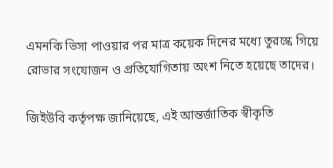এমনকি ভিসা পাওয়ার পর মাত্র কয়েক দিনের মধ্যে তুরস্কে গিয়ে রোভার সংযোজন ও প্রতিযোগিতায় অংশ নিতে হয়েছে তাদের।

জিইউবি কর্তৃপক্ষ জানিয়েছে, এই আন্তর্জাতিক স্বীকৃতি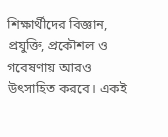শিক্ষার্থীদের বিজ্ঞান, প্রযুক্তি, প্রকৌশল ও গবেষণায় আরও উৎসাহিত করবে। একই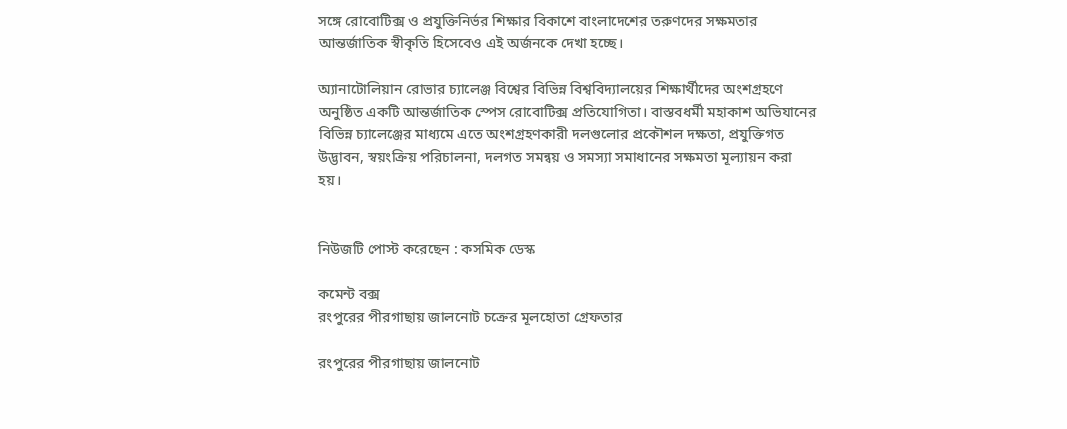সঙ্গে রোবোটিক্স ও প্রযুক্তিনির্ভর শিক্ষার বিকাশে বাংলাদেশের তরুণদের সক্ষমতার আন্তর্জাতিক স্বীকৃতি হিসেবেও এই অর্জনকে দেখা হচ্ছে।

অ্যানাটোলিয়ান রোভার চ্যালেঞ্জ বিশ্বের বিভিন্ন বিশ্ববিদ্যালয়ের শিক্ষার্থীদের অংশগ্রহণে অনুষ্ঠিত একটি আন্তর্জাতিক স্পেস রোবোটিক্স প্রতিযোগিতা। বাস্তবধর্মী মহাকাশ অভিযানের বিভিন্ন চ্যালেঞ্জের মাধ্যমে এতে অংশগ্রহণকারী দলগুলোর প্রকৌশল দক্ষতা, প্রযুক্তিগত উদ্ভাবন, স্বয়ংক্রিয় পরিচালনা, দলগত সমন্বয় ও সমস্যা সমাধানের সক্ষমতা মূল্যায়ন করা হয়।


নিউজটি পোস্ট করেছেন : কসমিক ডেস্ক

কমেন্ট বক্স
রংপুরের পীরগাছায় জালনোট চক্রের মূলহোতা গ্রেফতার

রংপুরের পীরগাছায় জালনোট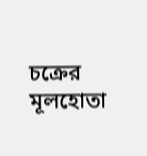চক্রের মূলহোতা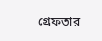গ্রেফতার